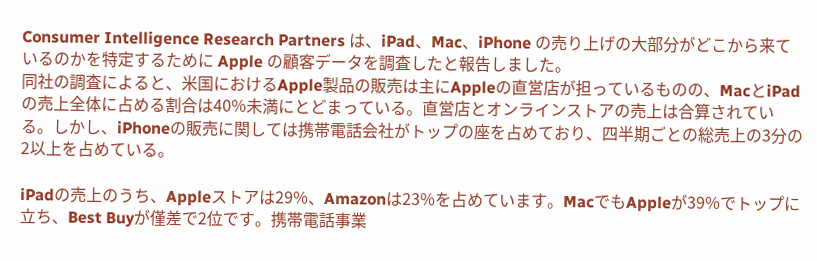Consumer Intelligence Research Partners は、iPad、Mac、iPhone の売り上げの大部分がどこから来ているのかを特定するために Apple の顧客データを調査したと報告しました。
同社の調査によると、米国におけるApple製品の販売は主にAppleの直営店が担っているものの、MacとiPadの売上全体に占める割合は40%未満にとどまっている。直営店とオンラインストアの売上は合算されている。しかし、iPhoneの販売に関しては携帯電話会社がトップの座を占めており、四半期ごとの総売上の3分の2以上を占めている。

iPadの売上のうち、Appleストアは29%、Amazonは23%を占めています。MacでもAppleが39%でトップに立ち、Best Buyが僅差で2位です。携帯電話事業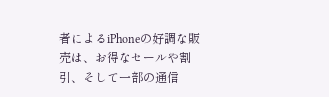者によるiPhoneの好調な販売は、お得なセールや割引、そして一部の通信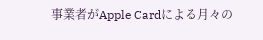事業者がApple Cardによる月々の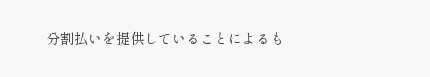分割払いを提供していることによるも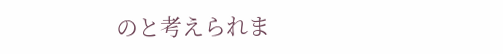のと考えられま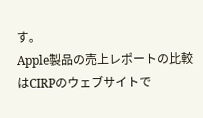す。
Apple製品の売上レポートの比較はCIRPのウェブサイトで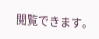閲覧できます。